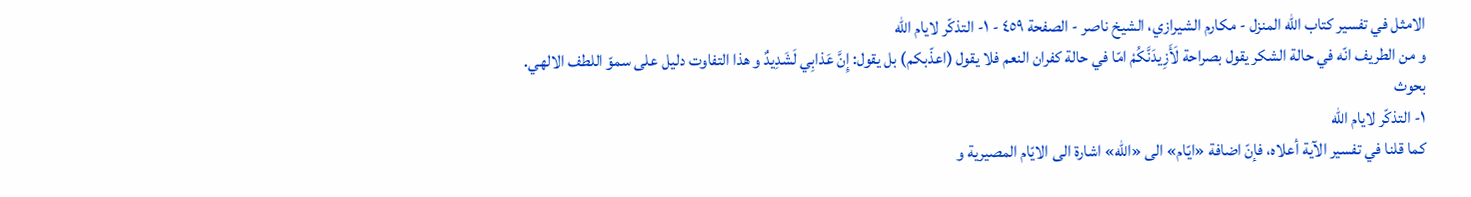الامثل في تفسير كتاب الله المنزل - مكارم الشيرازي، الشيخ ناصر - الصفحة ٤٥٩ - ١- التذكّر لايام اللّه
و من الطريف انّه في حالة الشكر يقول بصراحة لَأَزِيدَنَّكُمْ امّا في حالة كفران النعم فلا يقول (اعذّبكم) بل يقول: إِنَّ عَذابِي لَشَدِيدٌ و هذا التفاوت دليل على سموّ اللطف الالهي.
بحوث
١- التذكّر لايام اللّه
كما قلنا في تفسير الآية أعلاه، فإنّ اضافة «ايّام» الى «اللّه» اشارة الى الايّام المصيرية و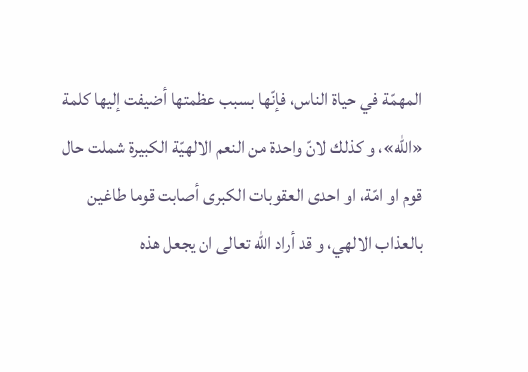المهمّة في حياة الناس، فإنّها بسبب عظمتها أضيفت إليها كلمة «اللّه»، و كذلك لانّ واحدة من النعم الالهيّة الكبيرة شملت حال قوم او امّة، او احدى العقوبات الكبرى أصابت قوما طاغين بالعذاب الالهي، و قد أراد اللّه تعالى ان يجعل هذه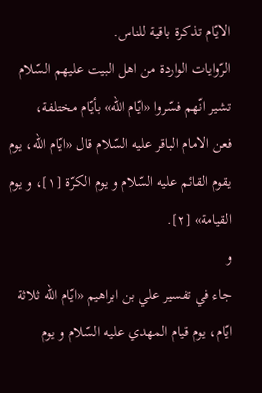الايّام تذكرة باقية للناس.
الرّوايات الواردة من اهل البيت عليهم السّلام تشير انّهم فسّروا «ايّام اللّه» بأيّام مختلفة،
فعن الامام الباقر عليه السّلام قال «ايّام اللّه، يوم يقوم القائم عليه السّلام و يوم الكرّة [١]، و يوم القيامة» [٢].
و
جاء في تفسير علي بن ابراهيم «ايّام اللّه ثلاثة ايّام، يوم قيام المهدي عليه السّلام و يوم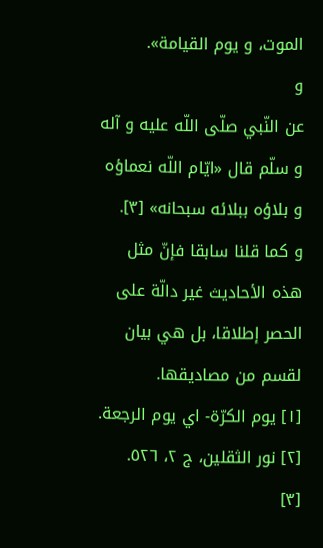الموت، و يوم القيامة».
و
عن النّبي صلّى اللّه عليه و آله و سلّم قال «ايّام اللّه نعماؤه و بلاؤه ببلائه سبحانه» [٣].
و كما قلنا سابقا فإنّ مثل هذه الأحاديث غير دالّة على الحصر إطلاقا، بل هي بيان لقسم من مصاديقها.
[١] يوم الكرّة- اي يوم الرجعة.
[٢] نور الثقلين، ج ٢، ٥٢٦.
[٣]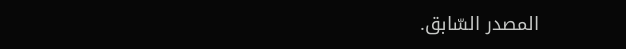المصدر السّابق.